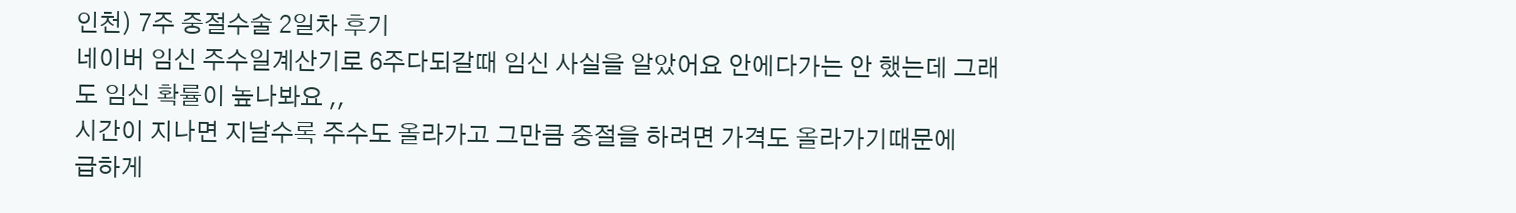인천) 7주 중절수술 2일차 후기
네이버 임신 주수일계산기로 6주다되갈때 임신 사실을 알았어요 안에다가는 안 했는데 그래도 임신 확률이 높나봐요 ,,
시간이 지나면 지날수록 주수도 올라가고 그만큼 중절을 하려면 가격도 올라가기때문에
급하게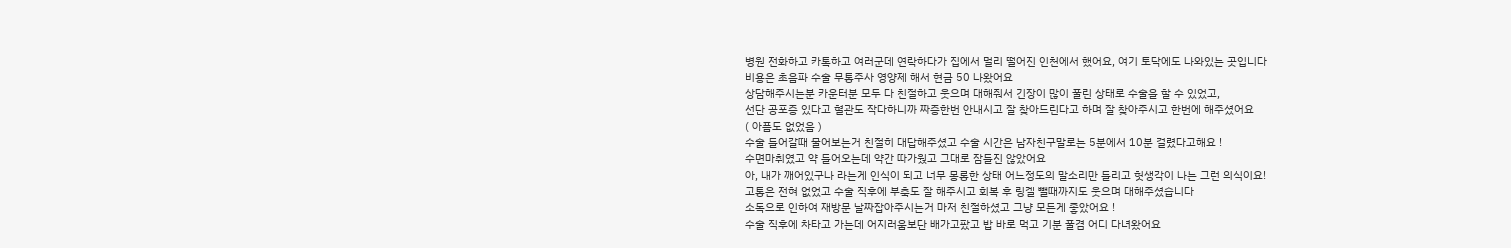병원 전화하고 카톡하고 여러군데 연락하다가 집에서 멀리 떨어진 인천에서 했어요, 여기 토닥에도 나와있는 곳입니다
비용은 초음파 수술 무통주사 영양제 해서 현금 50 나왔어요
상담해주시는분 카운터분 모두 다 친절하고 웃으며 대해줘서 긴장이 많이 풀린 상태로 수술을 할 수 있었고,
선단 공포증 있다고 혈관도 작다하니까 짜증한번 안내시고 잘 찾아드린다고 하며 잘 찾아주시고 한번에 해주셨어요
( 아픔도 없었음 )
수술 들어갈때 물어보는거 친절히 대답해주셨고 수술 시간은 남자친구말로는 5분에서 10분 걸렸다고해요 !
수면마취였고 약 들어오는데 약간 따가웠고 그대로 잠들진 않았어요
아, 내가 깨어있구나 라는게 인식이 되고 너무 몽롱한 상태 어느정도의 말소리만 들리고 헛생각이 나는 그런 의식이요!
고통은 전혀 없었고 수술 직후에 부축도 잘 해주시고 회복 후 링겔 뺄때까지도 웃으며 대해주셨습니다
소독으로 인하여 재방문 날짜잡아주시는거 마저 친절하셨고 그냥 모든게 좋았어요 !
수술 직후에 차타고 가는데 어지러움보단 배가고팠고 밥 바로 먹고 기분 풀겸 어디 다녀왔어요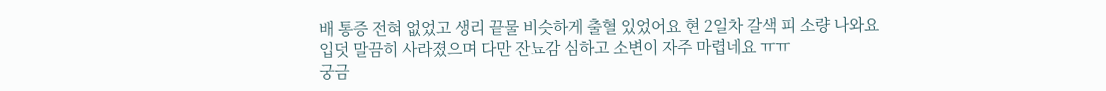배 통증 전혀 없었고 생리 끝물 비슷하게 출혈 있었어요 현 2일차 갈색 피 소량 나와요
입덧 말끔히 사라졌으며 다만 잔뇨감 심하고 소변이 자주 마렵네요 ㅠㅠ
궁금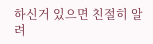하신거 있으면 친절히 알려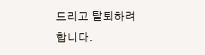드리고 탈퇴하려합니다.